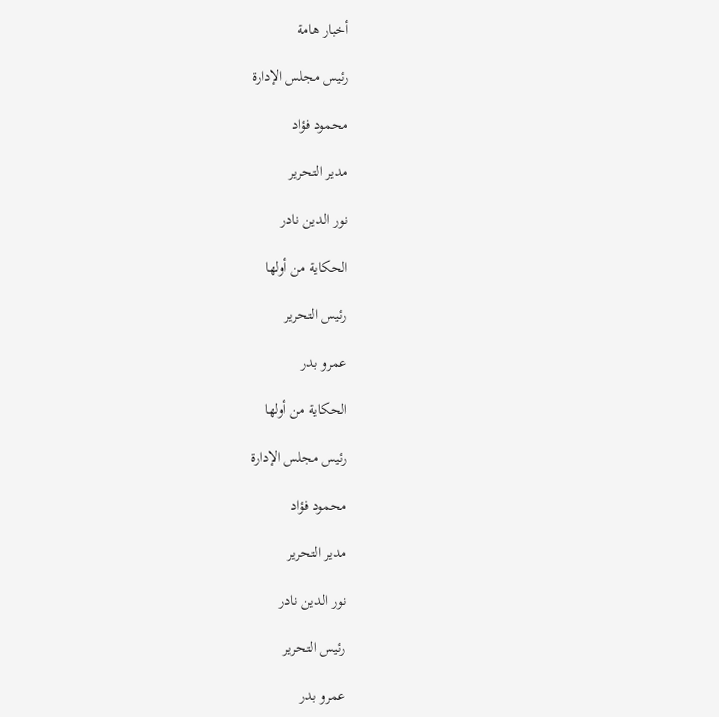أخبار هامة

رئيس مجلس الإدارة

محمود فؤاد

مدير التحرير

نور الدين نادر

الحكاية من أولها

رئيس التحرير

عمرو بدر

الحكاية من أولها

رئيس مجلس الإدارة

محمود فؤاد

مدير التحرير

نور الدين نادر

رئيس التحرير

عمرو بدر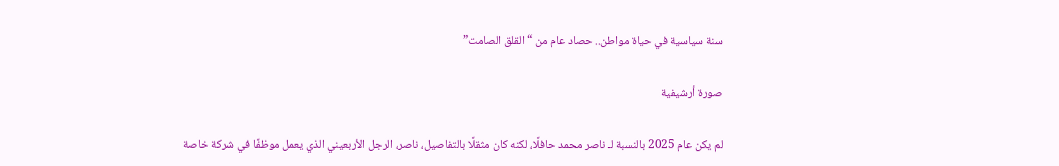سنة سياسية في حياة مواطن.. حصاد عام من “القلق الصامت”

صورة أرشيفية

لم يكن عام 2025 بالنسبة لـ ناصر محمد حافلًا، لكنه كان مثقلًا بالتفاصيل، ناصر، الرجل الأربعيني الذي يعمل موظفًا في شركة خاصة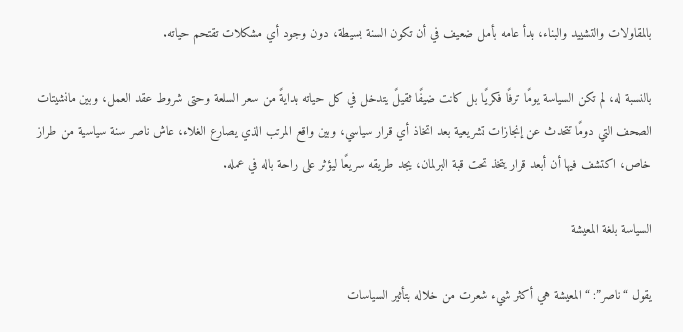بالمقاولات والتشييد والبناء، بدأ عامه بأمل ضعيف في أن تكون السنة بسيطة، دون وجود أي مشكلات تقتحم حياته.

بالنسبة له، لم تكن السياسة يومًا ترفًا فكريًا بل كانت ضيفًا ثقيلً يتدخل في كل حياته بدايةً من سعر السلعة وحتى شروط عقد العمل، وبين مانشيتات الصحف التي دومًا تتحدث عن إنجازات تشريعية بعد اتخاذ أي قرار سياسي، وبين واقع المرتب الذي يصارع الغلاء، عاش ناصر سنة سياسية من طراز خاص، اكتشف فيها أن أبعد قرار يتخذ تحت قبة البرلمان، يجد طريقه سريعًا ليؤثر على راحة باله في عمله.

السياسة بلغة المعيشة

يقول “ناصر”: “المعيشة هي أكثر شيء شعرت من خلاله بتأثير السياسات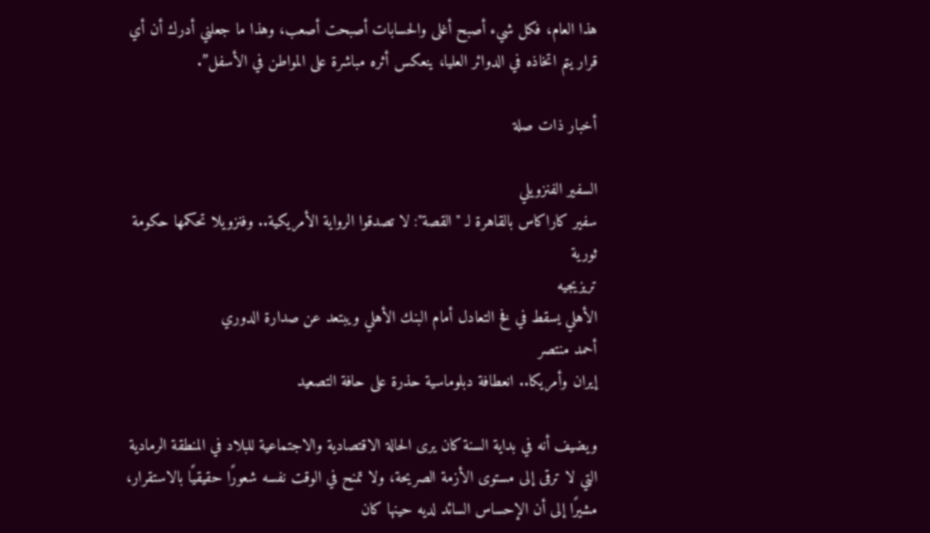هذا العام، فكل شيء أصبح أغلى والحسابات أصبحت أصعب، وهذا ما جعلني أدرك أن أي قرار يتم اتخاذه في الدوائر العليا، ينعكس أثره مباشرة على المواطن في الأسفل”.

أخبار ذات صلة

السفير الفنزويلي
سفير كاراكاس بالقاهرة لـ "القصة": لا تصدقوا الرواية الأمريكية.. وفنزويلا تحكمها حكومة ثورية
تريزيجيه
الأهلي يسقط في فخ التعادل أمام البنك الأهلي ويبتعد عن صدارة الدوري
أحمد منتصر
إيران وأمريكا.. انعطافة دبلوماسية حذرة على حافة التصعيد

ويضيف أنه في بداية السنة كان يرى الحالة الاقتصادية والاجتماعية للبلاد في المنطقة الرمادية التي لا ترقى إلى مستوى الأزمة الصريحة، ولا تمنح في الوقت نفسه شعورًا حقيقيًا بالاستقرار، مشيرًا إلى أن الإحساس السائد لديه حينها كان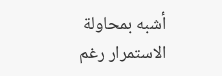أشبه بمحاولة الاستمرار رغم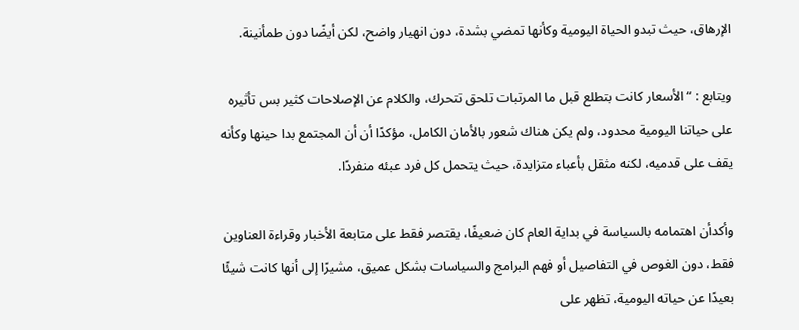الإرهاق، حيث تبدو الحياة اليومية وكأنها تمضي بشدة، دون انهيار واضح، لكن أيضًا دون طمأنينة.

ويتابع : “الأسعار كانت بتطلع قبل ما المرتبات تلحق تتحرك، والكلام عن الإصلاحات كثير بس تأثيره على حياتنا اليومية محدود، ولم يكن هناك شعور بالأمان الكامل، مؤكدًا أن أن المجتمع بدا حينها وكأنه يقف على قدميه، لكنه مثقل بأعباء متزايدة، حيث يتحمل كل فرد عبئه منفردًا.

وأكدأن اهتمامه بالسياسة في بداية العام كان ضعيفًا، يقتصر فقط على متابعة الأخبار وقراءة العناوين فقط، دون الغوص في التفاصيل أو فهم البرامج والسياسات بشكل عميق، مشيرًا إلى أنها كانت شيئًا بعيدًا عن حياته اليومية، تظهر على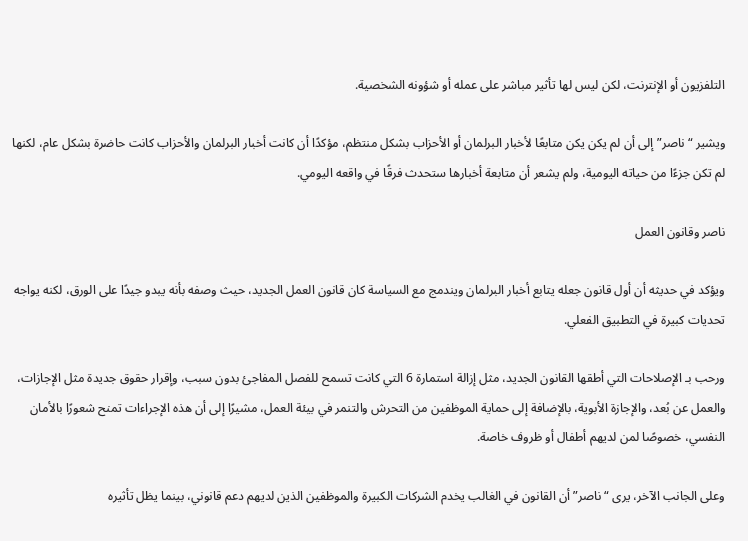التلفزيون أو الإنترنت، لكن ليس لها تأثير مباشر على عمله أو شؤونه الشخصية.

ويشير “ناصر” إلى أن لم يكن يكن متابعًا لأخبار البرلمان أو الأحزاب بشكل منتظم، مؤكدًا أن كانت أخبار البرلمان والأحزاب كانت حاضرة بشكل عام، لكنها لم تكن جزءًا من حياته اليومية، ولم يشعر أن متابعة أخبارها ستحدث فرقًا في واقعه اليومي.

ناصر وقانون العمل

ويؤكد في حديثه أن أول قانون جعله يتابع أخبار البرلمان ويندمج مع السياسة كان قانون العمل الجديد، حيث وصفه بأنه يبدو جيدًا على الورق، لكنه يواجه تحديات كبيرة في التطبيق الفعلي.

ورحب بـ الإصلاحات التي أطقها القانون الجديد، مثل إزالة استمارة 6 التي كانت تسمح للفصل المفاجئ بدون سبب، وإقرار حقوق جديدة مثل الإجازات، والعمل عن بُعد، والإجازة الأبوية، بالإضافة إلى حماية الموظفين من التحرش والتنمر في بيئة العمل، مشيرًا إلى أن هذه الإجراءات تمنح شعورًا بالأمان النفسي، خصوصًا لمن لديهم أطفال أو ظروف خاصة.

وعلى الجانب الآخر، يرى “ناصر” أن القانون في الغالب يخدم الشركات الكبيرة والموظفين الذين لديهم دعم قانوني، بينما يظل تأثيره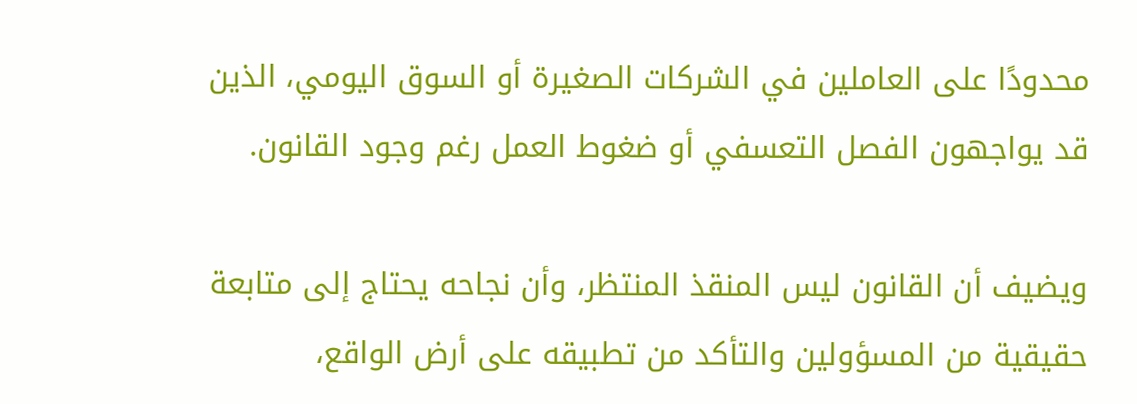محدودًا على العاملين في الشركات الصغيرة أو السوق اليومي، الذين قد يواجهون الفصل التعسفي أو ضغوط العمل رغم وجود القانون.

ويضيف أن القانون ليس المنقذ المنتظر، وأن نجاحه يحتاج إلى متابعة حقيقية من المسؤولين والتأكد من تطبيقه على أرض الواقع،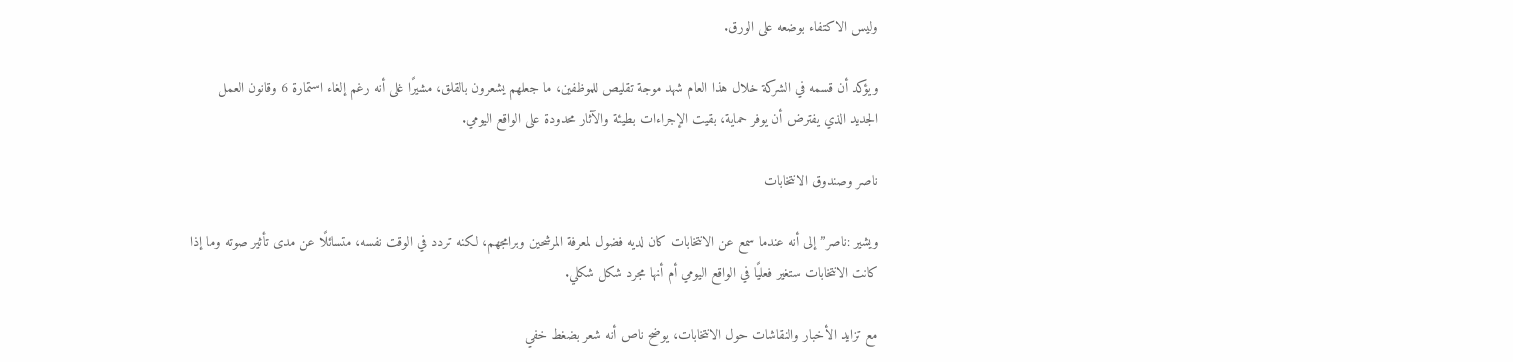وليس الاكتفاء بوضعه على الورق.

ويؤكد أن قسمه في الشركة خلال هذا العام شهد موجة تقليص للموظفين، ما جعلهم يشعرون بالقلق، مشيرًا غلى أنه رغم إلغاء استمارة 6 وقانون العمل الجديد الذي يفترض أن يوفر حماية، بقيت الإجراءات بطيئة والآثار محدودة على الواقع اليومي.

ناصر وصندوق الانتخابات

ويشير :ناصر” إلى أنه عندما سمع عن الانتخابات كان لديه فضول لمعرفة المرشحين وبرامجهم، لكنه تردد في الوقت نفسه، متسائلًا عن مدى تأثير صوته وما إذا كانت الانتخابات ستغير فعليًا في الواقع اليومي أم أنها مجرد شكل شكلي.

مع تزايد الأخبار والنقاشات حول الانتخابات، يوضح ناص أنه شعر بضغط خفي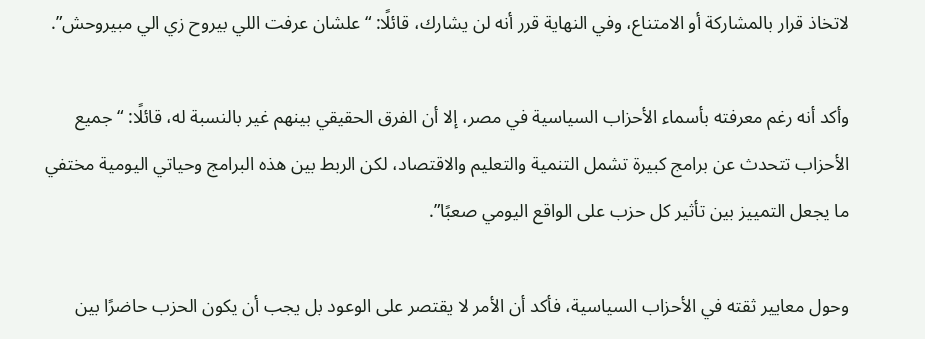لاتخاذ قرار بالمشاركة أو الامتناع، وفي النهاية قرر أنه لن يشارك، قائلًا: “علشان عرفت اللي بيروح زي الي مبيروحش”.

وأكد أنه رغم معرفته بأسماء الأحزاب السياسية في مصر، إلا أن الفرق الحقيقي بينهم غير بالنسبة له، قائلًا: “جميع الأحزاب تتحدث عن برامج كبيرة تشمل التنمية والتعليم والاقتصاد، لكن الربط بين هذه البرامج وحياتي اليومية مختفي ما يجعل التمييز بين تأثير كل حزب على الواقع اليومي صعبًا”.

وحول معايير ثقته في الأحزاب السياسية، فأكد أن الأمر لا يقتصر على الوعود بل يجب أن يكون الحزب حاضرًا بين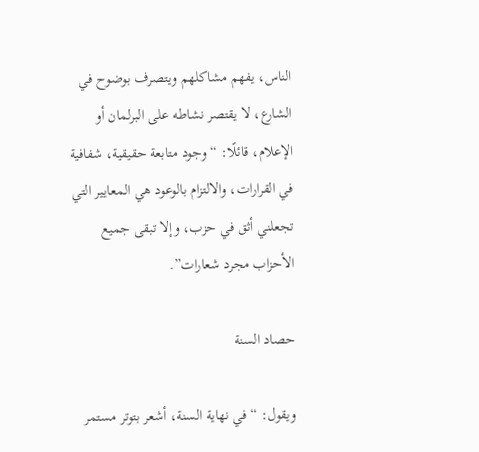الناس، يفهم مشاكلهم ويتصرف بوضوح في الشارع، لا يقتصر نشاطه على البرلمان أو الإعلام، قائلًا: “وجود متابعة حقيقية، شفافية في القرارات، والالتزام بالوعود هي المعايير التي تجعلني أثق في حزب، وإلا تبقى جميع الأحزاب مجرد شعارات”.

حصاد السنة

ويقول: “في نهاية السنة، أشعر بتوتر مستمر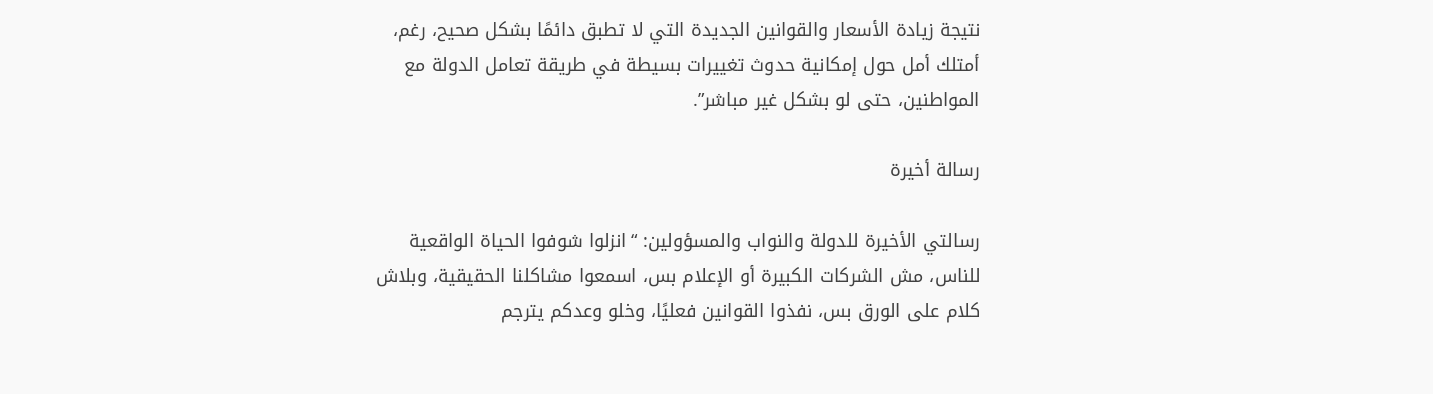نتيجة زيادة الأسعار والقوانين الجديدة التي لا تطبق دائمًا بشكل صحيح، رغم، أمتلك أمل حول إمكانية حدوث تغييرات بسيطة في طريقة تعامل الدولة مع المواطنين، حتى لو بشكل غير مباشر”.

رسالة أخيرة

رسالتي الأخيرة للدولة والنواب والمسؤولين: “انزلوا شوفوا الحياة الواقعية للناس، مش الشركات الكبيرة أو الإعلام بس، اسمعوا مشاكلنا الحقيقية، وبلاش كلام على الورق بس، نفذوا القوانين فعليًا، وخلو وعدكم يترجم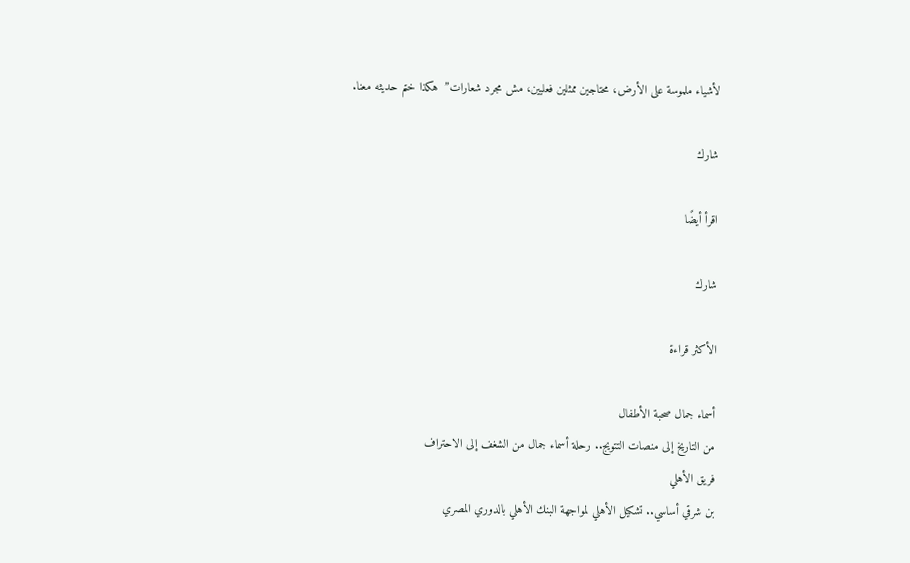لأشياء ملموسة على الأرض، محتاجين ممثلين فعليين، مش مجرد شعارات”  هكذا ختم حديثه معنا.

شارك

اقرأ أيضًا

شارك

الأكثر قراءة

أسماء جمال صحبة الأطفال
من التاريخ إلى منصات التتويج.. رحلة أسماء جمال من الشغف إلى الاحتراف
فريق الأهلي
بن شرقي أساسي.. تشكيل الأهلي لمواجهة البنك الأهلي بالدوري المصري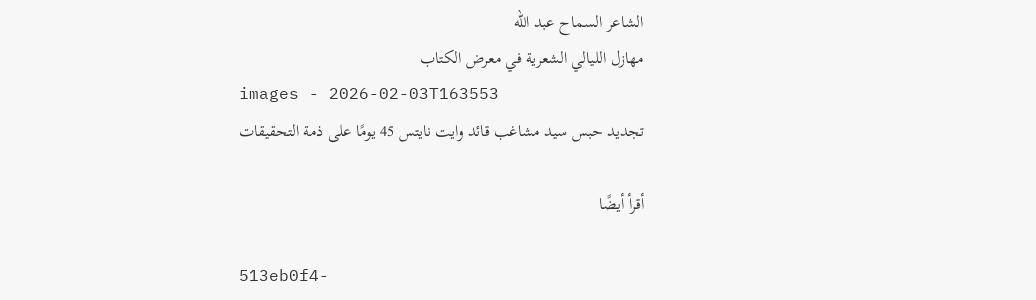الشاعر السماح عبد الله
مهازل الليالي الشعرية في معرض الكتاب
images - 2026-02-03T163553
تجديد حبس سيد مشاغب قائد وايت نايتس 45 يومًا على ذمة التحقيقات

أقرأ أيضًا

513eb0f4-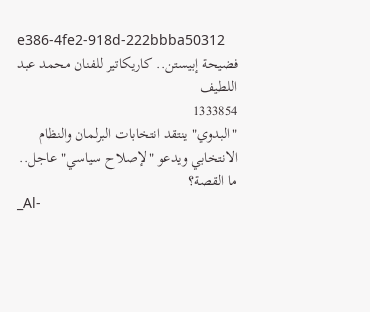e386-4fe2-918d-222bbba50312
فضيحة إبيستن.. كاريكاتير للفنان محمد عبد اللطيف
1333854
"البدوي" ينتقد انتخابات البرلمان والنظام الانتخابي ويدعو "لإصلاح سياسي" عاجل.. ما القصة؟
_Al-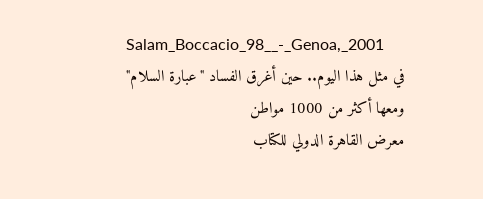Salam_Boccacio_98__-_Genoa,_2001
في مثل هذا اليوم.. حين أغرق الفساد "عبارة السلام" ومعها أكثر من 1000 مواطن
معرض القاهرة الدولي للكتاب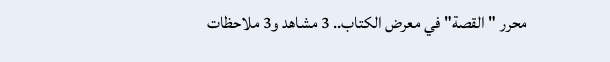محرر "القصة" في معرض الكتاب.. 3 مشاهد و3 ملاحظات